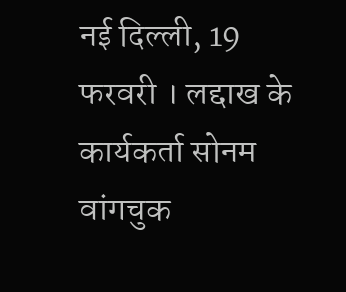नई दिल्ली, 19 फरवरी । लद्दाख के कार्यकर्ता सोनम वांगचुक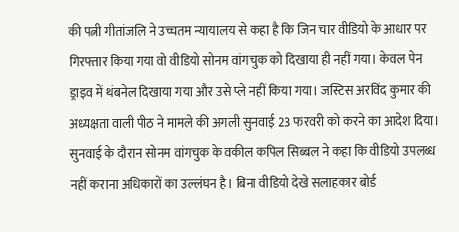की पत्नी गीतांजलि ने उच्चतम न्यायालय से कहा है कि जिन चार वीडियो के आधार पर गिरफ्तार किया गया वो वीडियो सोनम वांगचुक को दिखाया ही नहीं गया। केवल पेन ड्राइव में थंबनेल दिखाया गया और उसे प्ले नहीं किया गया। जस्टिस अरविंद कुमार की अध्यक्षता वाली पीठ ने मामले की अगली सुनवाई 23 फरवरी को करने का आदेश दिया।
सुनवाई के दौरान सोनम वांगचुक के वकील कपिल सिब्बल ने कहा कि वीडियो उपलब्ध नहीं कराना अधिकारों का उल्लंघन है। बिना वीडियो देखे सलाहकार बोर्ड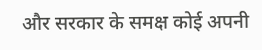और सरकार के समक्ष कोई अपनी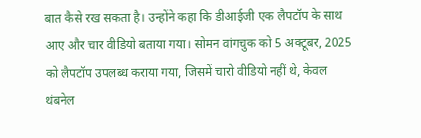बात कैसे रख सकता है। उन्होंने कहा कि डीआईजी एक लैपटॉप के साथ आए और चार वीडियो बताया गया। सोमन वांगचुक को 5 अक्टूबर, 2025 को लैपटॉप उपलब्ध कराया गया, जिसमें चारो वीडियो नहीं थे, केवल थंबनेल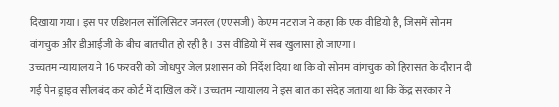दिखाया गया। इस पर एडिशनल सॉलिसिटर जनरल (एएसजी) केएम नटराज ने कहा कि एक वीडियो है, जिसमें सोनम वांगचुक और डीआईजी के बीच बातचीत हो रही है। उस वीडियो में सब खुलासा हो जाएगा।
उच्चतम न्यायालय ने 16 फरवरी को जोधपुर जेल प्रशासन को निर्देश दिया था कि वो सोनम वांगचुक को हिरासत के दौरान दी गई पेन ड्राइव सीलबंद कर कोर्ट में दाखिल करें। उच्चतम न्यायालय ने इस बात का संदेह जताया था कि केंद्र सरकार ने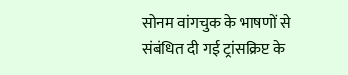सोनम वांगचुक के भाषणों से संबंधित दी गई ट्रांसक्रिप्ट के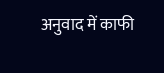अनुवाद में काफी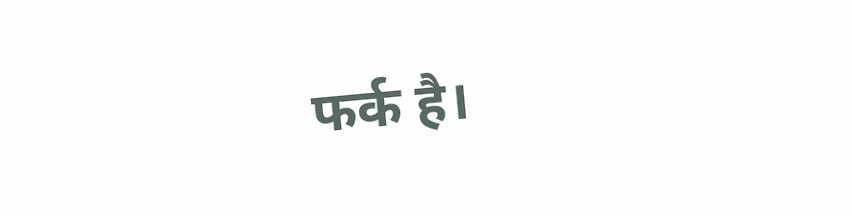फर्क है।